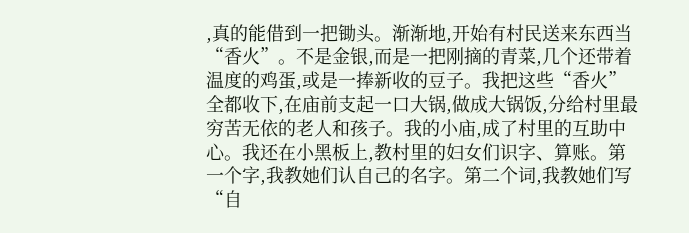,真的能借到一把锄头。渐渐地,开始有村民送来东西当“香火”。不是金银,而是一把刚摘的青菜,几个还带着温度的鸡蛋,或是一捧新收的豆子。我把这些“香火”全都收下,在庙前支起一口大锅,做成大锅饭,分给村里最穷苦无依的老人和孩子。我的小庙,成了村里的互助中心。我还在小黑板上,教村里的妇女们识字、算账。第一个字,我教她们认自己的名字。第二个词,我教她们写“自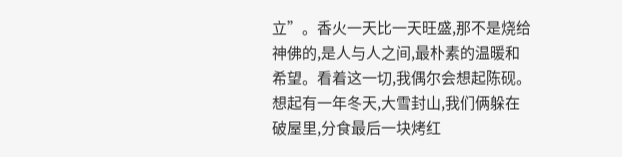立”。香火一天比一天旺盛,那不是烧给神佛的,是人与人之间,最朴素的温暖和希望。看着这一切,我偶尔会想起陈砚。想起有一年冬天,大雪封山,我们俩躲在破屋里,分食最后一块烤红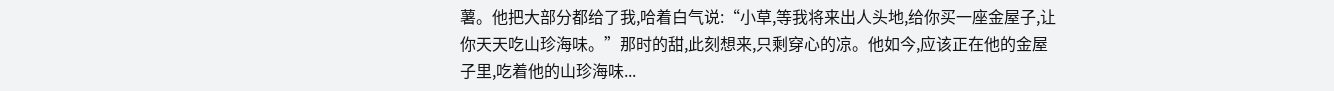薯。他把大部分都给了我,哈着白气说:“小草,等我将来出人头地,给你买一座金屋子,让你天天吃山珍海味。”那时的甜,此刻想来,只剩穿心的凉。他如今,应该正在他的金屋子里,吃着他的山珍海味...